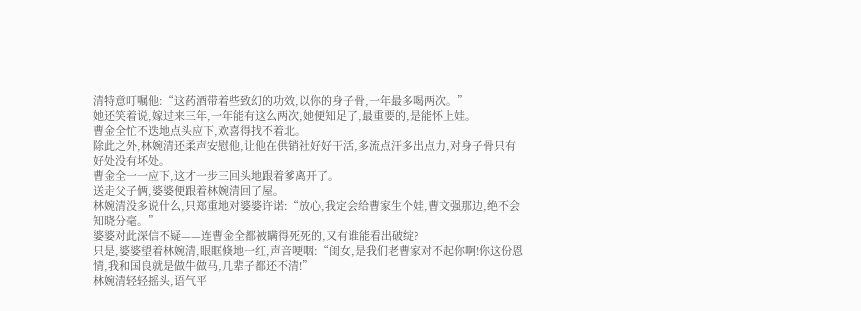清特意叮嘱他:“这药酒带着些致幻的功效,以你的身子骨,一年最多喝两次。”
她还笑着说,嫁过来三年,一年能有这么两次,她便知足了,最重要的,是能怀上娃。
曹金全忙不迭地点头应下,欢喜得找不着北。
除此之外,林婉清还柔声安慰他,让他在供销社好好干活,多流点汗多出点力,对身子骨只有好处没有坏处。
曹金全一一应下,这才一步三回头地跟着爹离开了。
送走父子俩,婆婆便跟着林婉清回了屋。
林婉清没多说什么,只郑重地对婆婆许诺:“放心,我定会给曹家生个娃,曹文强那边,绝不会知晓分毫。”
婆婆对此深信不疑——连曹金全都被瞒得死死的,又有谁能看出破绽?
只是,婆婆望着林婉清,眼眶倏地一红,声音哽咽:“闺女,是我们老曹家对不起你啊!你这份恩情,我和国良就是做牛做马,几辈子都还不清!”
林婉清轻轻摇头,语气平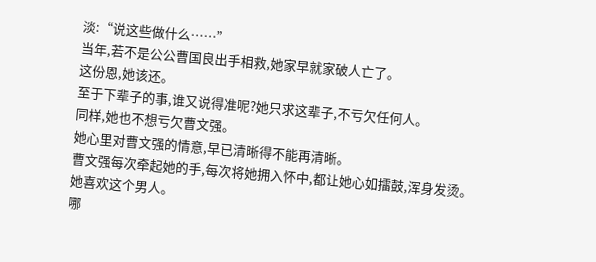淡:“说这些做什么……”
当年,若不是公公曹国良出手相救,她家早就家破人亡了。
这份恩,她该还。
至于下辈子的事,谁又说得准呢?她只求这辈子,不亏欠任何人。
同样,她也不想亏欠曹文强。
她心里对曹文强的情意,早已清晰得不能再清晰。
曹文强每次牵起她的手,每次将她拥入怀中,都让她心如擂鼓,浑身发烫。
她喜欢这个男人。
哪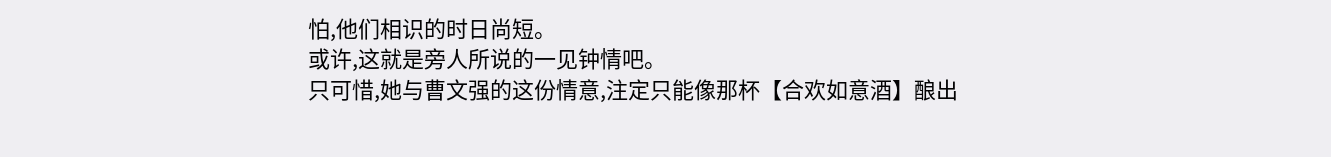怕,他们相识的时日尚短。
或许,这就是旁人所说的一见钟情吧。
只可惜,她与曹文强的这份情意,注定只能像那杯【合欢如意酒】酿出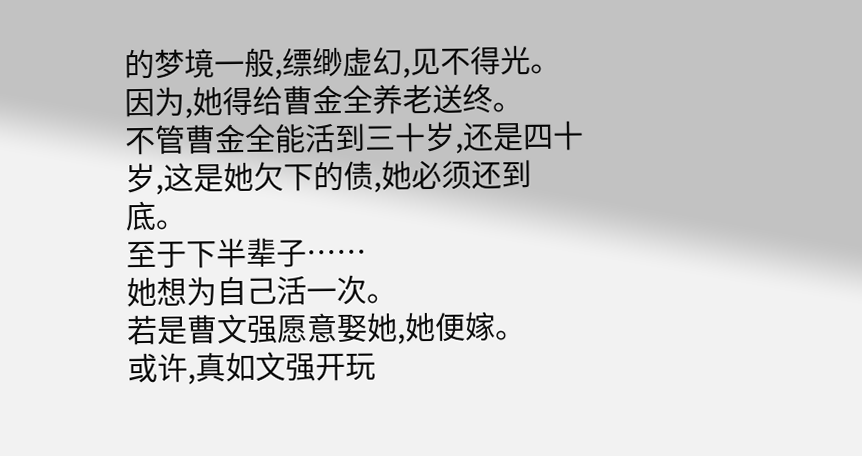的梦境一般,缥缈虚幻,见不得光。
因为,她得给曹金全养老送终。
不管曹金全能活到三十岁,还是四十岁,这是她欠下的债,她必须还到底。
至于下半辈子……
她想为自己活一次。
若是曹文强愿意娶她,她便嫁。
或许,真如文强开玩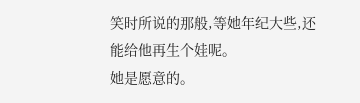笑时所说的那般,等她年纪大些,还能给他再生个娃呢。
她是愿意的。